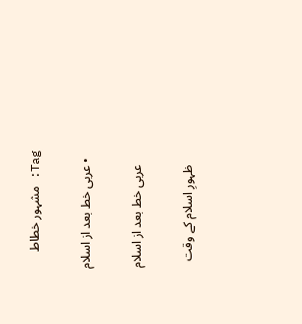Tag: مشہور خطاط

  • عربی خط بعد از اسلام

    عربی خط بعد از اسلام

    ظہورِ اسلام کے وقت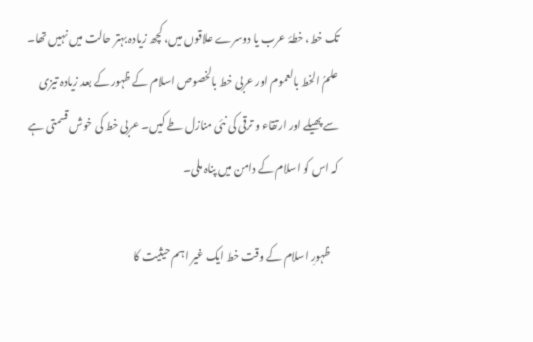تک خط، خطۂ عرب یا دوسرے علاقوں میں، کچھ زیادہ بہتر حالت میں نہیں تھا۔ علمُ الخط بالعموم اور عربی خط بالخصوص اسلام کے ظہور کے بعد زیادہ تیزی سے پھیلے اور ارتقاء و ترقی کی نئی منازل طے کیں۔ عربی خط کی خوش قسمتی ہے کہ اس کو اسلام کے دامن میں پناہ ملی۔

    ظہورِ اسلام کے وقت خط ایک غیر اہم حیثیت کا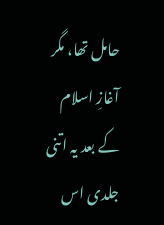حامل تھا، مگر آغازِ اسلام کے بعد یہ اتنی جلدی اس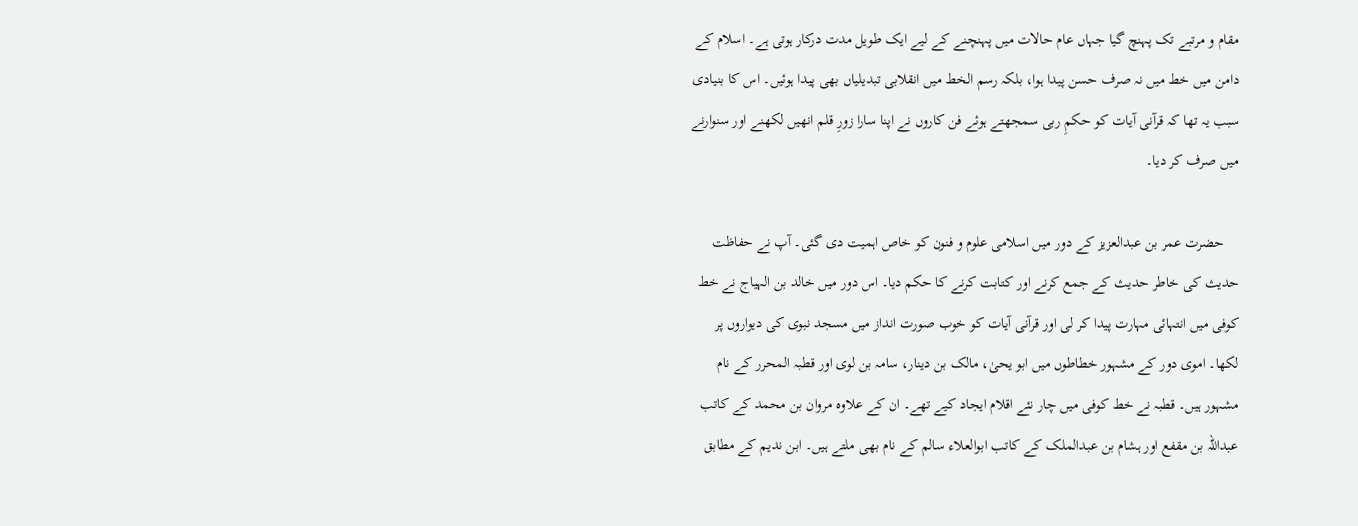مقام و مرتبے تک پہنچ گیا جہاں عام حالات میں پہنچنے کے لیے ایک طویل مدت درکار ہوتی ہے۔ اسلام کے دامن میں خط میں نہ صرف حسن پیدا ہوا، بلکہ رسم الخط میں انقلابی تبدیلیاں بھی پیدا ہوئیں۔ اس کا بنیادی سبب یہ تھا کہ قرآنی آیات کو حکمِ ربی سمجھتے ہوئے فن کاروں نے اپنا سارا زورِ قلم انھیں لکھنے اور سنوارنے میں صرف کر دیا۔

    حضرت عمر بن عبدالعزیز کے دور میں اسلامی علوم و فنون کو خاص اہمیت دی گئی۔ آپ نے حفاظت حدیث کی خاطر حدیث کے جمع کرنے اور کتابت کرنے کا حکم دیا۔ اس دور میں خالد بن الہیاج نے خط کوفی میں انتہائی مہارت پیدا کر لی اور قرآنی آیات کو خوب صورت انداز میں مسجد نبوی کی دیواروں پر لکھا۔ اموی دور کے مشہور خطاطوں میں ابو یحیٰ، مالک بن دینار، سامہ بن لوی اور قطبہ المحرر کے نام مشہور ہیں۔ قطبہ نے خط کوفی میں چار نئے اقلام ایجاد کیے تھے۔ ان کے علاوہ مروان بن محمد کے کاتب عبداللہ بن مقفع اور ہشام بن عبدالملک کے کاتب ابوالعلاء سالم کے نام بھی ملتے ہیں۔ ابن ندیم کے مطابق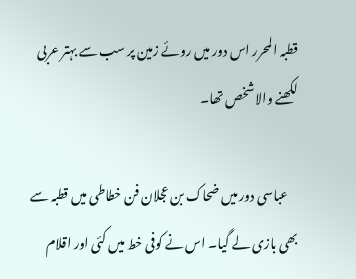قطبہ المحرر اس دور میں روئے زمین پر سب سے بہتر عربی لکھنے والا شخص تھا۔

    عباسی دور میں ضحاک بن عجلان فن خطاطی میں قطبہ سے بھی بازی لے گیا۔ اس نے کوفی خط میں کئی اور اقلام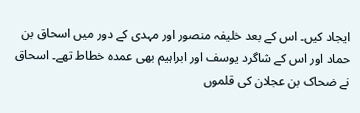ایجاد کیں۔ اس کے بعد خلیفہ منصور اور مہدی کے دور میں اسحاق بن حماد اور اس کے شاگرد یوسف اور ابراہیم بھی عمدہ خطاط تھے۔ اسحاق نے ضحاک بن عجلان کی قلموں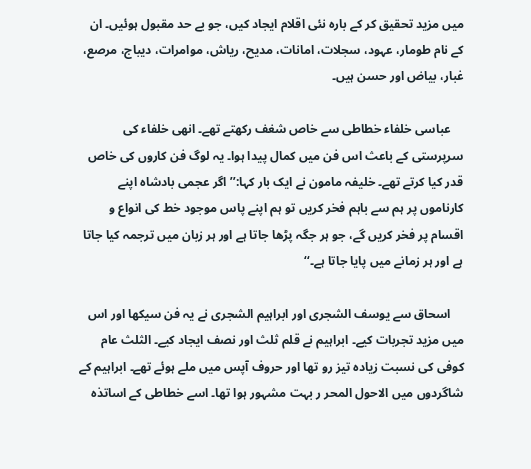میں مزید تحقیق کر کے بارہ نئی اقلام ایجاد کیں، جو بے حد مقبول ہوئیں۔ ان کے نام طومار، عہود، سجلات، امانات، مدیح، ریاش، موامرات، دیباج، مرصع، غبار، بیاض اور حسن ہیں۔

    عباسی خلفاء خطاطی سے خاص شغف رکھتے تھے۔ انھی خلفاء کی سرپرستی کے باعث اس فن میں کمال پیدا ہوا۔ یہ لوگ فن کاروں کی خاص قدر کیا کرتے تھے۔ خلیفہ مامون نے ایک بار کہا:’’اگر عجمی بادشاہ اپنے کارناموں پر ہم سے باہم فخر کریں تو ہم اپنے پاس موجود خط کی انواع و اقسام پر فخر کریں گے، جو ہر جگہ پڑھا جاتا ہے اور ہر زبان میں ترجمہ کیا جاتا ہے اور ہر زمانے میں پایا جاتا ہے۔‘‘

    اسحاق سے یوسف الشجری اور ابراہیم الشجری نے یہ فن سیکھا اور اس میں مزید تجربات کیے۔ ابراہیم نے قلم ثلث اور نصف ایجاد کیے۔ الثلث عام کوفی کی نسبت زیادہ تیز رو تھا اور حروف آپس میں ملے ہوئے تھے۔ ابراہیم کے شاگردوں میں الاحول المحر ر بہت مشہور ہوا تھا۔ اسے خطاطی کے اساتذہ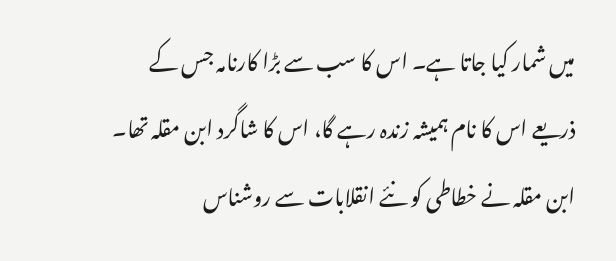میں شمار کیا جاتا ہے۔ اس کا سب سے بڑا کارنامہ جس کے ذریعے اس کا نام ہمیشہ زندہ رہے گا، اس کا شاگرد ابن مقلہ تھا۔ ابن مقلہ نے خطاطی کو نئے انقلابات سے روشناس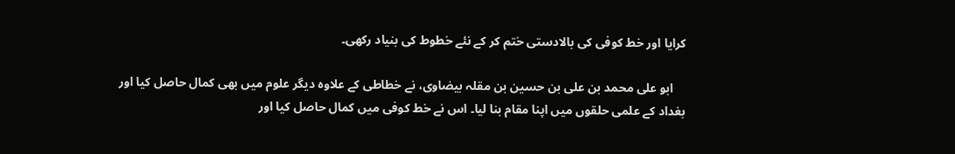کرایا اور خط کوفی کی بالادستی ختم کر کے نئے خطوط کی بنیاد رکھی۔

    ابو علی محمد بن علی بن حسین بن مقلہ بیضاوی، نے خطاطی کے علاوہ دیگر علوم میں بھی کمال حاصل کیا اور بغداد کے علمی حلقوں میں اپنا مقام بنا لیا۔ اس نے خط کوفی میں کمال حاصل کیا اور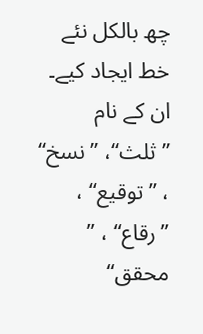چھ بالکل نئے خط ایجاد کیے۔ ان کے نام ’’ثلث‘‘، ’’نسخ‘‘ ، ’’توقیع‘‘ ، ’’رقاع‘‘ ، ’’ محقق‘‘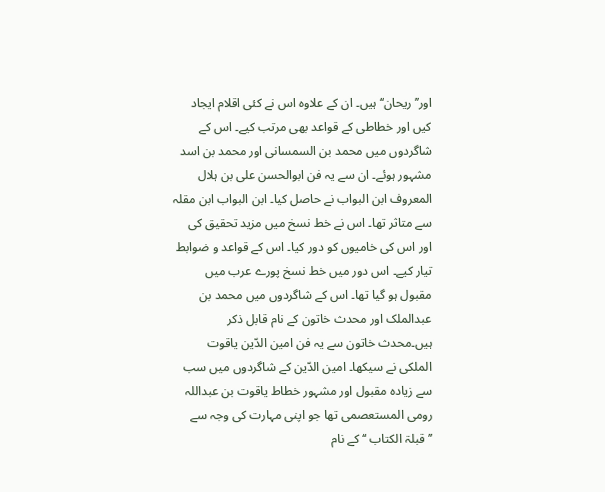اور’’ ریحان‘‘ ہیں۔ ان کے علاوہ اس نے کئی اقلام ایجاد کیں اور خطاطی کے قواعد بھی مرتب کیے۔ اس کے شاگردوں میں محمد بن السمسانی اور محمد بن اسد مشہور ہوئے۔ ان سے یہ فن ابوالحسن علی بن ہلال المعروف ابن البواب نے حاصل کیا۔ ابن البواب ابن مقلہ سے متاثر تھا۔ اس نے خط نسخ میں مزید تحقیق کی اور اس کی خامیوں کو دور کیا۔ اس کے قواعد و ضوابط تیار کیے۔ اس دور میں خط نسخ پورے عرب میں مقبول ہو گیا تھا۔ اس کے شاگردوں میں محمد بن عبدالملک اور محدث خاتون کے نام قابل ذکر ہیں۔محدث خاتون سے یہ فن امین الدّین یاقوت الملکی نے سیکھا۔ امین الدّین کے شاگردوں میں سب سے زیادہ مقبول اور مشہور خطاط یاقوت بن عبداللہ رومی المستعصمی تھا جو اپنی مہارت کی وجہ سے ’’قبلۃ الکتاب ‘‘ کے نام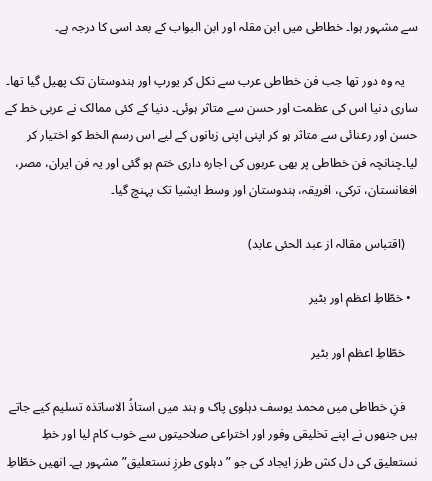سے مشہور ہوا۔ خطاطی میں ابن مقلہ اور ابن البواب کے بعد اسی کا درجہ ہے۔

    یہ وہ دور تھا جب فن خطاطی عرب سے نکل کر یورپ اور ہندوستان تک پھیل گیا تھا۔ ساری دنیا اس کی عظمت اور حسن سے متاثر ہوئی۔ دنیا کے کئی ممالک نے عربی خط کے حسن اور رعنائی سے متاثر ہو کر اپنی اپنی زبانوں کے لیے اس رسم الخط کو اختیار کر لیا۔چنانچہ فن خطاطی پر بھی عربوں کی اجارہ داری ختم ہو گئی اور یہ فن ایران، مصر، افغانستان، ترکی، افریقہ، ہندوستان اور وسط ایشیا تک پہنچ گیا۔

    (اقتباس مقالہ از عبد الحئی عابد)

  • خطّاطِ‌ اعظم اور بٹیر

    خطّاطِ‌ اعظم اور بٹیر

    فنِ ‌خطاطی میں محمد یوسف دہلوی پاک و ہند میں استاذُ الاساتذہ تسلیم کیے جاتے ہیں جنھوں نے اپنے تخلیقی وفور اور اختراعی صلاحیتوں سے خوب کام لیا اور خطِ نستعلیق کی دل کش طرز ایجاد کی جو ” دہلوی طرزِ نستعلیق” مشہور ہے۔ انھیں‌ خطّاطِ‌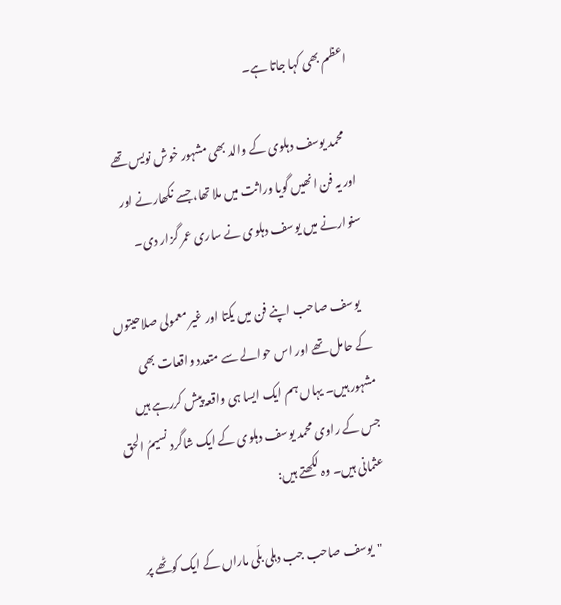اعظم بھی کہا جاتا ہے۔

    محمد یوسف دہلوی کے والد بھی مشہور خوش نویس تھے اور یہ فن انھیں‌ گویا وراثت میں ملا تھا، جسے نکھارنے اور سنوارنے میں‌ یوسف دہلوی نے ساری عمر گزار دی۔

    یوسف صاحب اپنے فن میں‌ یکتا اور غیر معمولی صلاحیتوں کے حامل تھے اور اس حوالے سے متعدد واقعات بھی مشہور ہیں۔ یہاں ہم ایک ایسا ہی واقعہ پیش کررہے ہیں جس کے راوی محمد یوسف دہلوی کے ایک شاگرد نسیمُ الحق عثمانی ہیں۔ وہ لکھتے ہیں:

    "یوسف صاحب جب دہلی بلّی ماراں کے ایک کوٹھے پر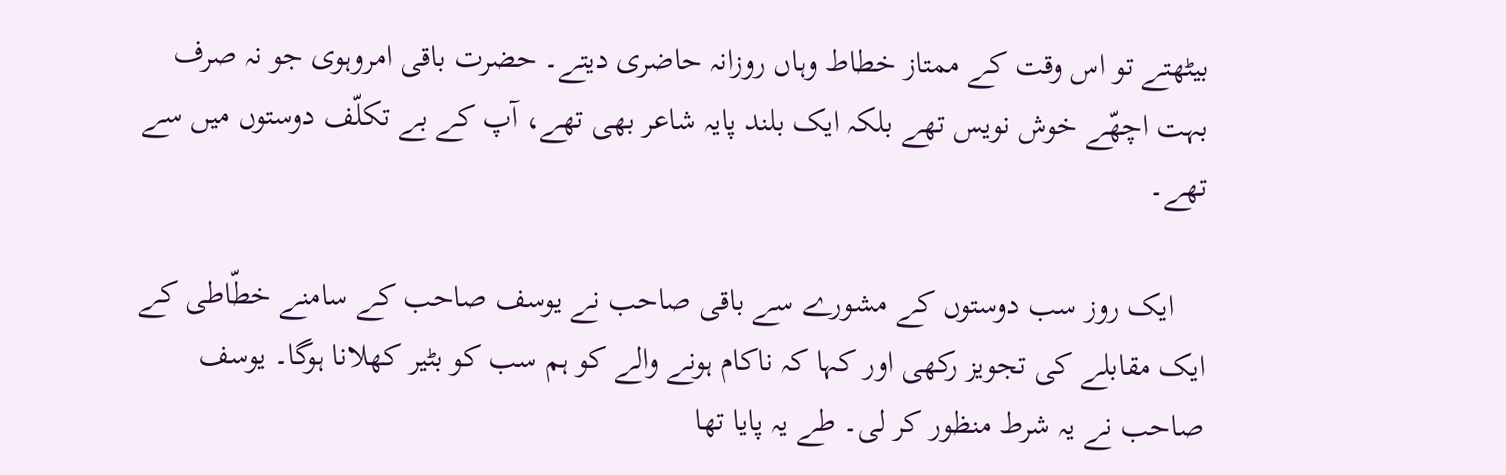بیٹھتے تو اس وقت کے ممتاز خطاط وہاں روزانہ حاضری دیتے۔ حضرت باقی امروہوی جو نہ صرف بہت اچھّے خوش نویس تھے بلکہ ایک بلند پایہ شاعر بھی تھے، آپ کے بے تکلّف دوستوں میں سے تھے۔

    ایک روز سب دوستوں کے مشورے سے باقی صاحب نے یوسف صاحب کے سامنے خطّاطی کے ایک مقابلے کی تجویز رکھی اور کہا کہ ناکام ہونے والے کو ہم سب کو بٹیر کھلانا ہوگا۔ یوسف صاحب نے یہ شرط منظور کر لی۔ طے یہ پایا تھا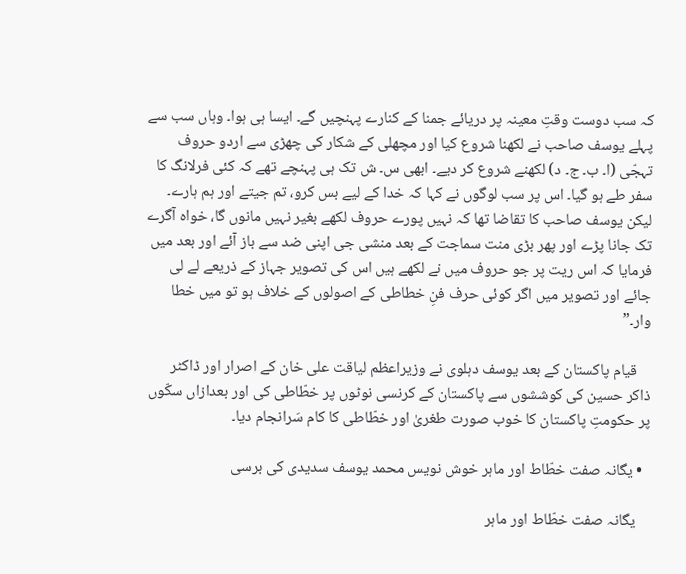کہ سب دوست وقتِ معینہ پر دریائے جمنا کے کنارے پہنچیں‌ گے۔ ایسا ہی ہوا۔ وہاں‌ سب سے پہلے یوسف صاحب نے لکھنا شروع کیا اور مچھلی کے شکار کی چھڑی سے اردو حروف تہجّی (ا۔ ب۔ ج۔ د) لکھنے شروع کر دیے۔ ابھی س۔ ش تک ہی پہنچے تھے کہ کئی فرلانگ کا سفر طے ہو گیا۔ اس پر سب لوگوں نے کہا کہ خدا کے لیے بس کرو، تم جیتے اور ہم ہارے۔ لیکن یوسف صاحب کا تقاضا تھا کہ نہیں پورے حروف لکھے بغیر نہیں مانوں گا، خواہ آگرے تک جانا پڑے اور پھر بڑی منت سماجت کے بعد منشی جی اپنی ضد سے باز آئے اور بعد میں فرمایا کہ اس ریت پر جو حروف میں نے لکھے ہیں اس کی تصویر جہاز کے ذریعے لے لی جائے اور تصویر میں اگر کوئی حرف فنِ خطاطی کے اصولوں کے خلاف ہو تو میں خطا وار۔”

    قیام پاکستان کے بعد یوسف دہلوی نے وزیراعظم لیاقت علی خان کے اصرار اور ڈاکٹر ذاکر حسین کی کوششوں سے پاکستان کے کرنسی نوٹوں پر خطّاطی کی اور بعدازاں سکّوں پر حکومتِ پاکستان کا خوب صورت طغریٰ اور خطّاطی کا کام سَرانجام دیا۔

  • یگانہ صفت خطّاط اور ماہر خوش نویس محمد یوسف سدیدی کی برسی

    یگانہ صفت خطّاط اور ماہر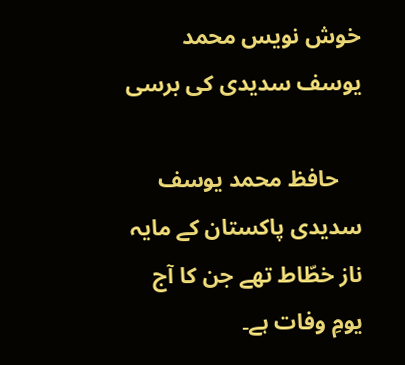خوش نویس محمد یوسف سدیدی کی برسی

    حافظ محمد یوسف سدیدی پاکستان کے مایہ ناز خطّاط تھے جن کا آج یومِ وفات ہے۔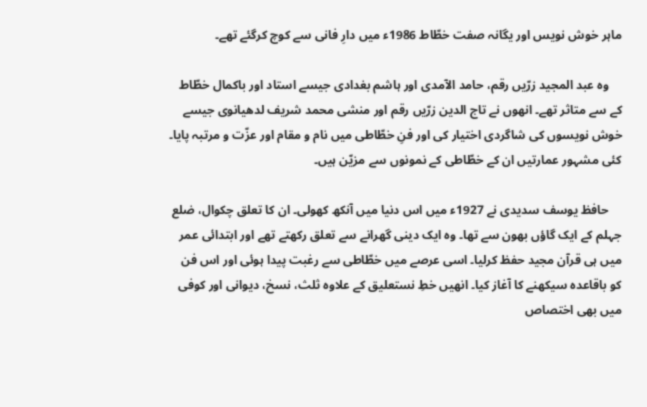ماہر خوش نویس اور یگانہ صفت خطّاط 1986ء میں دارِ فانی سے کوچ کرگئے تھے۔

    وہ عبد المجید زرّیں رقم، حامد الآمدی اور ہاشم بغدادی جیسے استاد اور باکمال خطّاط کے سے متاثر تھے۔ انھوں نے تاج الدین زرّیں رقم اور منشی محمد شریف لدھیانوی جیسے خوش نویسوں کی شاگردی اختیار کی اور فنِ خطّاطی میں نام و مقام اور عزّت و مرتبہ پایا۔ کئی مشہور عمارتیں ان کے خطّاطی کے نمونوں سے مزیّن ہیں۔

    حافظ یوسف سدیدی نے 1927ء میں اس دنیا میں آنکھ کھولی۔ ان کا تعلق چکوال، ضلع جہلم کے ایک گاؤں بھون سے تھا۔ وہ ایک دینی گھرانے سے تعلق رکھتے تھے اور ابتدائی عمر میں ہی قرآن مجید حفظ کرلیا۔ اسی عرصے میں خطّاطی سے رغبت پیدا ہوئی اور اس فن کو باقاعدہ سیکھنے کا آغاز کیا۔ انھیں خطِ نستعلیق کے علاوہ ثلث، نسخ، دیوانی اور کوفی میں بھی اختصاص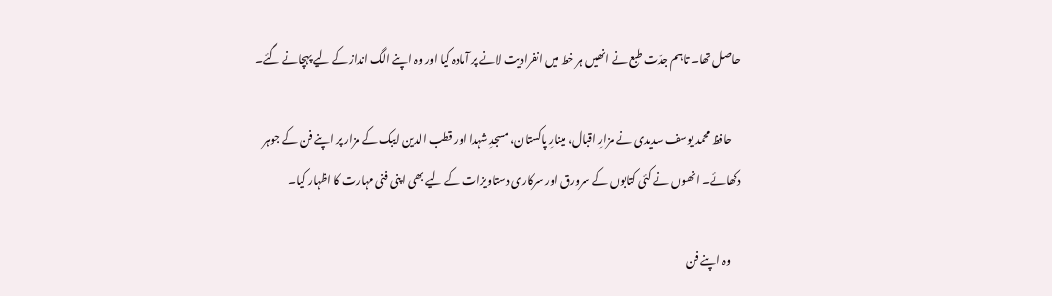حاصل تھا۔ تاہم جدّت طبع نے انھیں‌ ہر خط میں انفرادیت لانے پر آمادہ کیا اور وہ اپنے الگ انداز کے لیے پہچانے گئے۔

    حافظ محمد یوسف سدیدی نے مزارِ اقبال، مینارِ پاکستان، مسجدِ شہدا اور قطب الدین ایبک کے مزار پر اپنے فن کے جوہر دکھائے۔ انھوں نے کئی کتابوں کے سرورق اور سرکاری دستاویزات کے لیے بھی اپنی فنی مہارت کا اظہار کیا۔

    وہ اپنے فن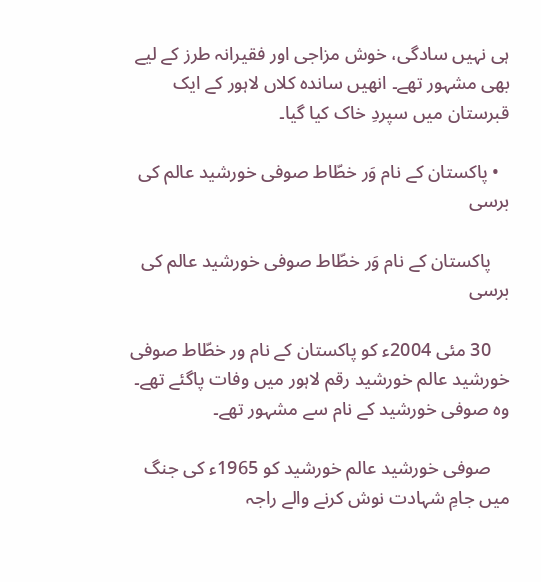ہی نہیں سادگی، خوش مزاجی اور فقیرانہ طرز کے لیے بھی مشہور تھے۔ انھیں ساندہ کلاں لاہور کے ایک قبرستان میں سپردِ خاک کیا گیا۔

  • پاکستان کے نام وَر خطّاط صوفی خورشید عالم کی برسی

    پاکستان کے نام وَر خطّاط صوفی خورشید عالم کی برسی

    30 مئی 2004ء کو پاکستان کے نام ور خطّاط صوفی خورشید عالم خورشید رقم لاہور میں وفات پاگئے تھے۔ وہ صوفی خورشید کے نام سے مشہور تھے۔

    صوفی خورشید عالم خورشید کو 1965ء کی جنگ میں‌ جامِ شہادت نوش کرنے والے راجہ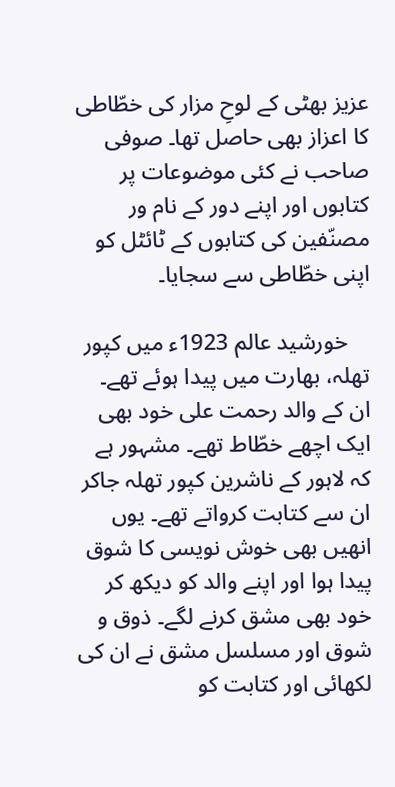عزیز بھٹی کے لوحِ مزار کی خطّاطی کا اعزاز بھی حاصل تھا۔ صوفی صاحب نے کئی موضوعات پر کتابوں اور اپنے دور کے نام ور مصنّفین کی کتابوں کے ٹائٹل کو اپنی خطّاطی سے سجایا۔

    خورشید عالم 1923ء میں کپور تھلہ، بھارت میں پیدا ہوئے تھے۔ ان کے والد رحمت علی خود بھی ایک اچھے خطّاط تھے۔ مشہور ہے کہ لاہور کے ناشرین کپور تھلہ جاکر ان سے کتابت کرواتے تھے۔ یوں انھیں بھی خوش نویسی کا شوق پیدا ہوا اور اپنے والد کو دیکھ کر خود بھی مشق کرنے لگے۔ ذوق و شوق اور مسلسل مشق نے ان کی لکھائی اور کتابت کو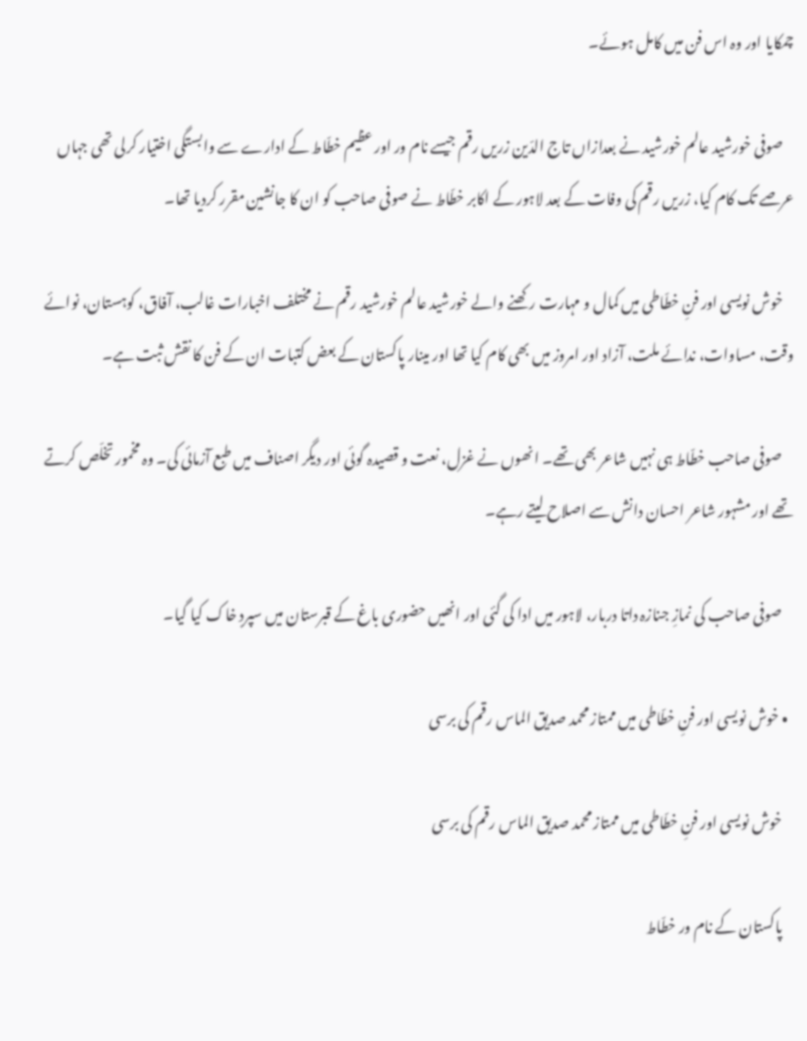چمکایا اور وہ اس فن میں‌ کامل ہوئے۔

    صوفی خورشید عالم خورشید نے بعدازاں تاج الدّین زریں رقم جیسے نام ور اور عظیم خطّاط کے ادارے سے وابستگی اختیار کرلی تھی جہاں عرصے تک کام کیا، زریں رقم کی وفات کے بعد لاہور کے اکابر خطّاط نے صوفی صاحب کو ان کا جانشین مقرر کردیا تھا۔

    خوش نویسی اور فنِ خطّاطی میں کمال و مہارت رکھنے والے خورشید عالم خورشید رقم نے مختلف اخبارات غالب، آفاق، کوہستان، نوائے وقت، مساوات، ندائے ملت، آزاد اور امروز میں بھی کام کیا تھا اور مینار پاکستان کے بعض کتبات ان کے فن کا نقش ثبت ہے۔

    صوفی صاحب خطّاط ہی نہیں شاعر بھی تھے۔ انھوں نے غزل، نعت و قصیدہ گوئی اور دیگر اصناف میں طبع آزمائی کی۔ وہ مخمور تخلّص کرتے تھے اور مشہور شاعر احسان دانش سے اصلاح لیتے رہے۔

    صوفی صاحب کی نمازِ جنازہ داتا دربار، لاہور میں ادا کی گئی اور انھیں حضوری باغ کے قبرستان میں‌ سپردِ خاک کیا گیا۔

  • خوش نویسی اور فنِ خطّاطی میں ممتاز محمد صدیق الماس رقم کی برسی

    خوش نویسی اور فنِ خطّاطی میں ممتاز محمد صدیق الماس رقم کی برسی

    پاکستان کے نام ور خطّاط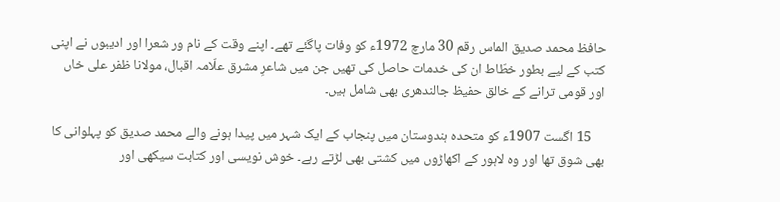حافظ محمد صدیق الماس رقم 30 مارچ 1972ء کو وفات پاگئے تھے۔ اپنے وقت کے نام ور شعرا اور ادیبوں نے اپنی کتب کے لیے بطور خطّاط ان کی خدمات حاصل کی تھیں جن میں‌ شاعرِ مشرق علّامہ اقبال، مولانا ظفر علی خاں اور قومی ترانے کے خالق حفیظ جالندھری بھی شامل ہیں۔

    15 اگست 1907ء کو متحدہ ہندوستان میں پنجاب کے ایک شہر میں پیدا ہونے والے محمد صدیق کو پہلوانی کا بھی شوق تھا اور وہ لاہور کے اکھاڑوں میں‌ کشتی بھی لڑتے رہے۔ خوش نویسی اور کتابت سیکھی اور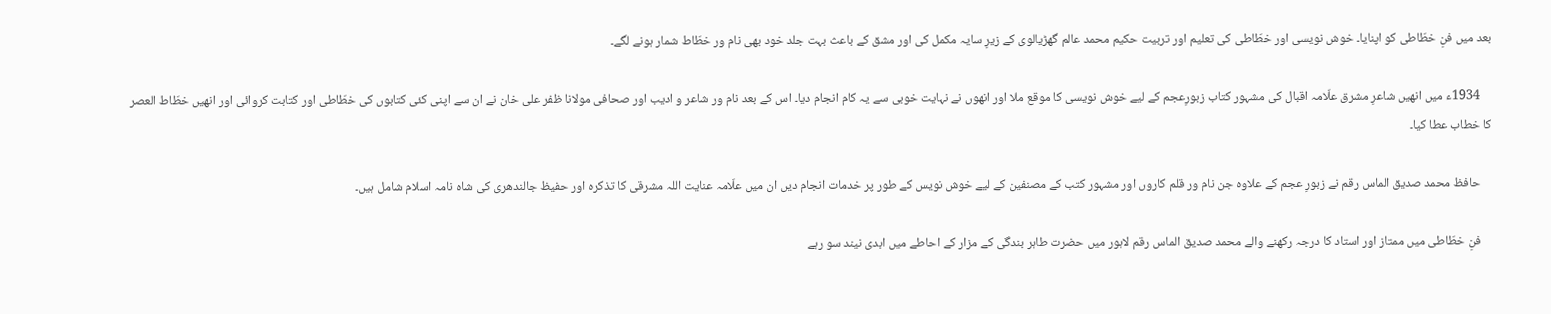بعد میں فنِ خطّاطی کو اپنایا۔ خوش نویسی اور خطّاطی کی تعلیم اور تربیت حکیم محمد عالم گھڑیالوی کے زیرِ سایہ مکمل کی اور مشق کے باعث بہت جلد خود بھی نام ور خطّاط شمار ہونے لگے۔

    1934ء میں انھیں شاعرِ مشرق علّامہ اقبال کی مشہور کتاب زبورِعجم کے لیے خوش نویسی کا موقع ملا اور انھوں نے نہایت خوبی سے یہ کام انجام دیا۔ اس کے بعد نام ور شاعر و ادیب اور صحافی مولانا ظفر علی خان نے ان سے اپنی کئی کتابوں کی خطّاطی اور کتابت کروائی اور انھیں خطّاط العصر کا خطاب عطا کیا۔

    حافظ محمد صدیق الماس رقم نے زبورِ عجم کے علاوہ جن نام ور قلم کاروں اور مشہور کتب کے مصنفین کے لیے خوش نویس کے طور پر خدمات انجام دیں ان میں علّامہ عنایت اللہ مشرقی کا تذکرہ اور حفیظ جالندھری کی شاہ نامہ اسلام شامل ہیں۔

    فنِ خطّاطی میں ممتاز اور استاد کا درجہ رکھنے والے محمد صدیق الماس رقم لاہور میں حضرت طاہر بندگی کے مزار کے احاطے میں ابدی نیند سو رہے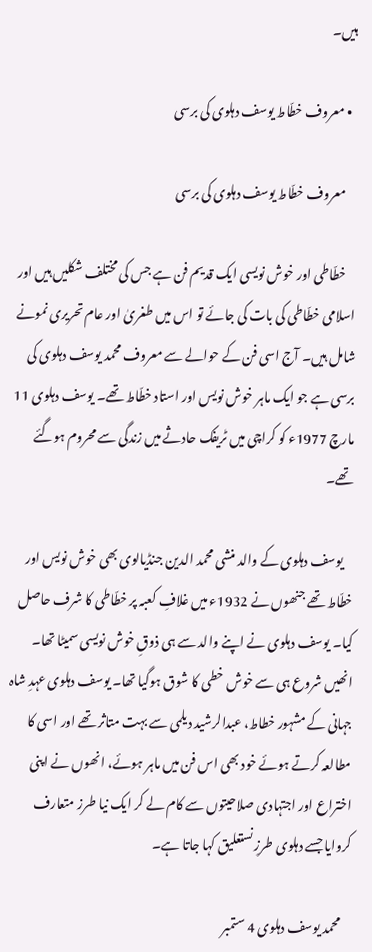ہیں۔

  • معروف خطّاط یوسف دہلوی کی برسی

    معروف خطّاط یوسف دہلوی کی برسی

    خطّاطی اور خوش نویسی ایک قدیم فن ہے جس کی مختلف شکلیں‌ ہیں اور اسلامی خطّاطی کی بات کی جائے تو اس میں طغریٰ اور عام تحریری نمونے شامل ہیں۔ آج اسی فن کے حوالے سے معروف محمد یوسف دہلوی کی برسی ہے جو ایک ماہر خوش نویس اور استاد خطّاط تھے۔ یوسف دہلوی 11 مارچ 1977ء کو کراچی میں‌ ٹریفک حادثے میں‌ زندگی سے محروم ہوگئے تھے۔

    یوسف دہلوی کے والد منشی محمد الدین جنڈیالوی بھی خوش نویس اور خطّاط تھے جنھوں نے 1932ء میں غلافِ کعبہ پر خطّاطی کا شرف حاصل کیا۔ یوسف دہلوی نے اپنے والد سے ہی ذوقِ خوش نویسی سمیٹا تھا۔ انھیں شروع ہی سے خوش خطی کا شوق ہوگیا تھا۔ یوسف دہلوی عہدِ شاہ جہانی کے مشہور خطاط، عبدالرشید دیلمی سے بہت متاثر تھے اور اسی کا مطالعہ کرتے ہوئے خود بھی اس فن میں ماہر ہوئے، انھوں نے اپنی اختراع اور اجتہادی صلاحیتوں سے کام لے کر ایک نیا طرز متعارف کروایا جسے دہلوی طرزِ نستعلیق کہا جاتا ہے۔

    محمد یوسف دہلوی 4 ستمبر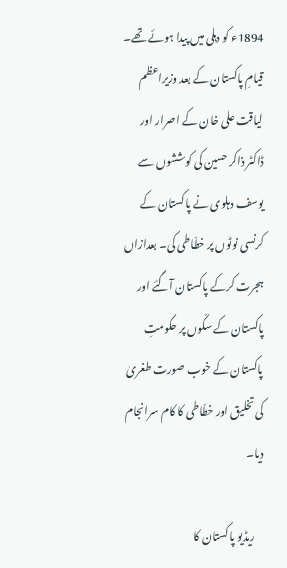1894ء کو دہلی میں پیدا ہوئے تھے۔ قیامِ پاکستان کے بعد وزیراعظم لیاقت علی خان کے اصرار اور ڈاکٹر ذاکر حسین کی کوششوں سے یوسف دہلوی نے پاکستان کے کرنسی نوٹوں پر خطّاطی کی۔ بعدازاں ہجرت کرکے پاکستان آگئے اور پاکستان کے سکّوں پر حکومتِ پاکستان کے خوب صورت طغریٰ کی تخلیق اور خطّاطی کا کام سرانجام دیا۔

    ریڈیو پاکستان کا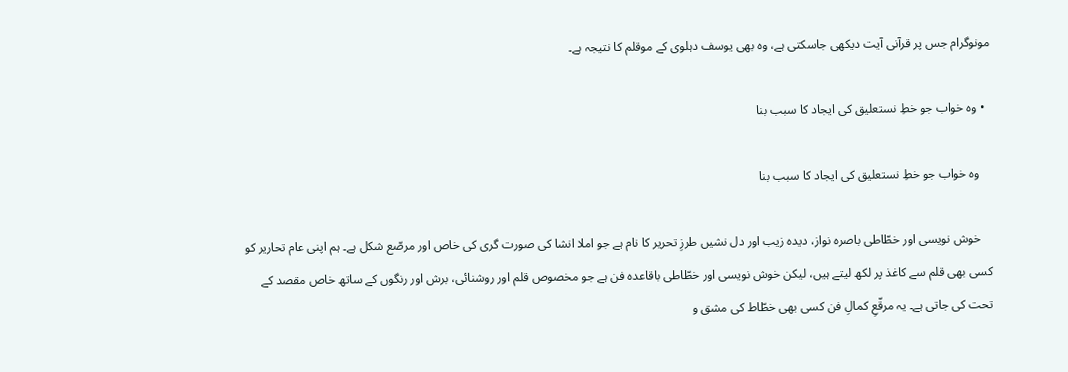مونوگرام جس پر قرآنی آیت دیکھی جاسکتی ہے، وہ بھی یوسف دہلوی کے موقلم کا نتیجہ ہے۔

  • وہ خواب جو خطِ ‌نستعلیق کی ایجاد کا سبب بنا

    وہ خواب جو خطِ ‌نستعلیق کی ایجاد کا سبب بنا

    خوش نویسی اور خطّاطی باصرہ نواز، دیدہ زیب اور دل نشیں طرزِ تحریر کا نام ہے جو املا انشا کی صورت گری کی خاص اور مرصّع شکل ہے۔ ہم اپنی عام تحاریر کو کسی بھی قلم سے کاغذ پر لکھ لیتے ہیں، لیکن خوش نویسی اور خطّاطی باقاعدہ فن ہے جو مخصوص قلم اور روشنائی، برش اور رنگوں کے ساتھ خاص مقصد کے تحت کی جاتی ہے۔ یہ مرقّعِ کمالِ فن کسی بھی خطّاط کی مشق و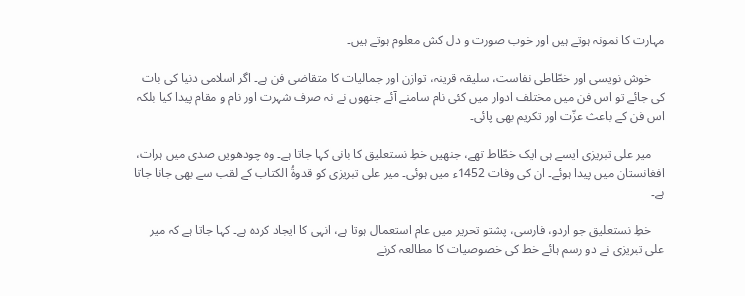مہارت کا نمونہ ہوتے ہیں اور خوب صورت و دل کش معلوم ہوتے ہیں۔

    خوش نویسی اور خطّاطی نفاست، سلیقہ قرینہ، توازن اور جمالیات کا متقاضی فن ہے۔ اگر اسلامی دنیا کی بات کی جائے تو اس فن میں مختلف ادوار میں‌ کئی نام سامنے آئے جنھوں نے نہ صرف شہرت اور نام و مقام پیدا کیا بلکہ اس فن کے باعث عزّت اور تکریم بھی پائی۔

    میر علی تبریزی ایسے ہی ایک خطّاط تھے، جنھیں خطِ نستعلیق کا بانی کہا جاتا ہے۔ وہ چودھویں صدی میں ہرات، افغانستان میں پیدا ہوئے۔ ان کی وفات 1452ء میں ہوئی۔ میر علی تبریزی کو قدوةُ الکتاب کے لقب سے بھی جانا جاتا ہے۔

    خطِ نستعلیق جو اردو، فارسی، پشتو تحریر میں‌ عام استعمال ہوتا ہے، انہی کا ایجاد کردہ ہے۔ کہا جاتا ہے کہ میر علی تبریزی نے دو رسم ہائے خط کی خصوصیات کا مطالعہ کرنے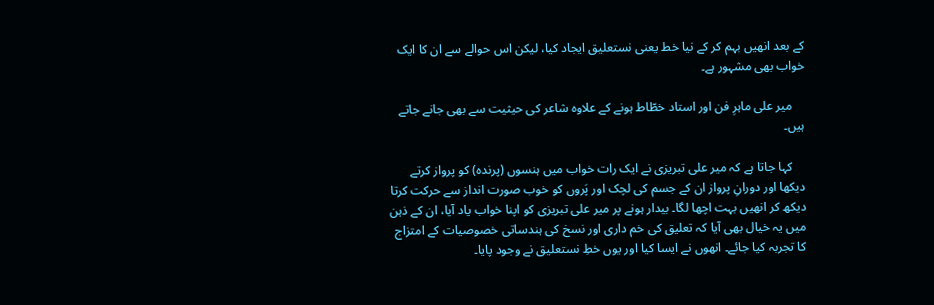کے بعد انھیں‌ بہم کر کے نیا خط یعنی نستعلیق ایجاد کیا، لیکن اس حوالے سے ان کا ایک خواب بھی مشہور ہے۔

    میر علی ماہرِ فن اور استاد خطّاط ہونے کے علاوہ شاعر کی حیثیت سے بھی جانے جاتے ہیں۔

    کہا جاتا ہے کہ میر علی تبریزی نے ایک رات خواب میں ہنسوں (پرندہ) کو پرواز کرتے دیکھا اور دورانِ پرواز ان کے جسم کی لچک اور پَروں کو خوب صورت انداز سے حرکت کرتا دیکھ کر انھیں‌ بہت اچھا لگا۔ بیدار ہونے پر میر علی تبریزی کو اپنا خواب یاد آیا، ان کے ذہن میں یہ خیال بھی آیا کہ تعلیق کی خم داری اور نسخ کی ہندساتی خصوصیات کے امتزاج کا تجربہ کیا جائے۔ انھوں نے ایسا کیا اور یوں خطِ ‌نستعلیق نے وجود پایا۔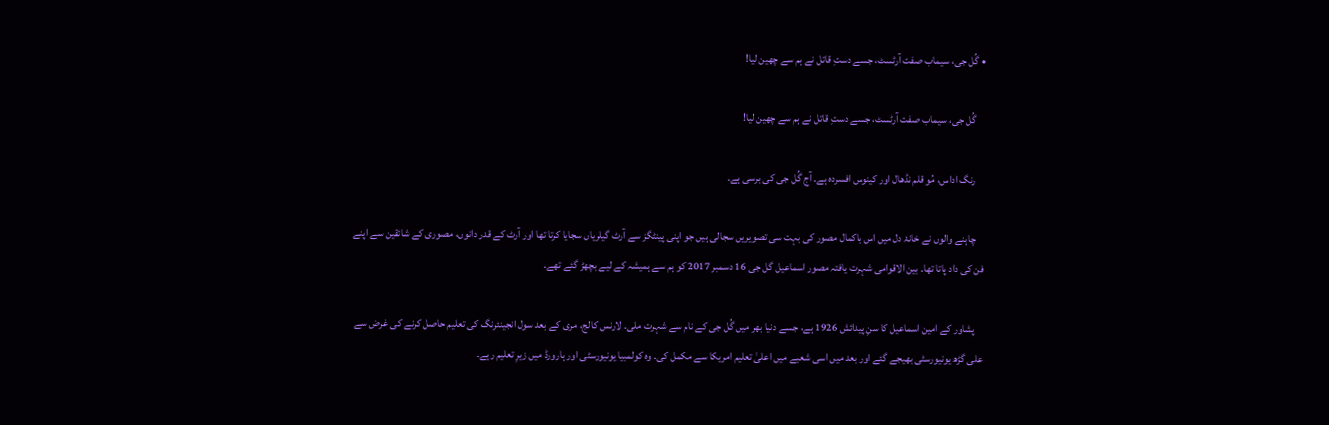• گُل جی، سیماب صفت آرٹسٹ، جسے دستِ قاتل نے ہم سے چھین لیا!

    گُل جی، سیماب صفت آرٹسٹ، جسے دستِ قاتل نے ہم سے چھین لیا!

    رنگ اداس، مُو قلم نڈھال اور کینوس افسردہ ہے۔ آج گُل جی کی برسی ہے۔

    چاہنے والوں نے خانۂ دل میں اس باکمال مصور کی بہت سی تصویریں سجالی ہیں جو اپنی پینٹگز سے آرٹ گیلریاں سجایا کرتا تھا اور آرٹ کے قدر دانوں، مصوری کے شائقین سے اپنے فن کی داد پاتا تھا۔ بین الاقوامی شہرت یافتہ مصور اسماعیل گل جی 16 دسمبر 2017 کو ہم سے ہمیشہ کے لیے بچھڑ گئے تھے۔

    پشاور کے امین اسماعیل کا سنِ پیدائش 1926 ہے، جسے دنیا بھر میں گُل جی کے نام سے شہرت ملی۔ لارنس کالج، مری کے بعد سول انجینئرنگ کی تعلیم حاصل کرنے کی غرض سے علی گڑھ یونیورسٹی بھیجے گئے اور بعد میں اسی شعبے میں اعلیٰ تعلیم امریکا سے مکمل کی۔ وہ کولمبیا یونیورسٹی اور ہارورڈ میں زیرِ تعلیم رہے۔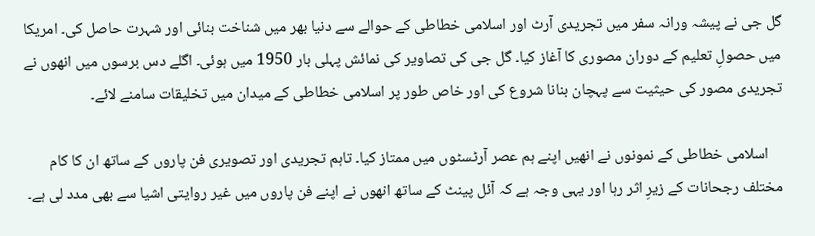گل جی نے پیشہ ورانہ سفر میں تجریدی آرٹ اور اسلامی خطاطی کے حوالے سے دنیا بھر میں شناخت بنائی اور شہرت حاصل کی۔ امریکا میں حصولِ تعلیم کے دوران مصوری کا آغاز کیا۔ گل جی کی تصاویر کی نمائش پہلی بار 1950 میں ہوئی۔ اگلے دس برسوں میں انھوں نے تجریدی مصور کی حیثیت سے پہچان بنانا شروع کی اور خاص طور پر اسلامی خطاطی کے میدان میں تخلیقات سامنے لائے۔

    اسلامی خطاطی کے نمونوں نے انھیں اپنے ہم عصر آرٹسٹوں میں ممتاز کیا۔ تاہم تجریدی اور تصویری فن پاروں کے ساتھ ان کا کام مختلف رجحانات کے زیرِ اثر رہا اور یہی وجہ ہے کہ آئل پینٹ کے ساتھ انھوں نے اپنے فن پاروں میں غیر روایتی اشیا سے بھی مدد لی ہے۔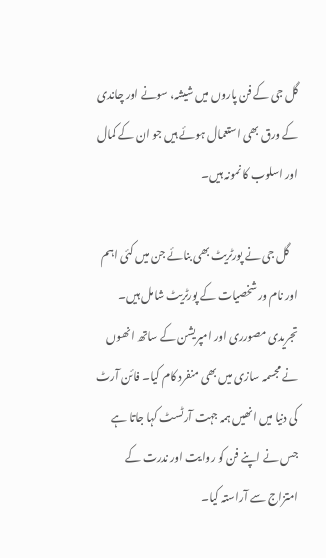گل جی کے فن پاروں میں شیشہ، سونے اور چاندی کے ورق بھی استعمال ہوئے ہیں جو ان کے کمال اور اسلوب کا نمونہ ہیں۔

    گل جی نے پورٹریٹ بھی بنائے جن میں کئی اہم اور نام ور شخصیات کے پورٹریٹ شامل ہیں۔ تجریدی مصورری اور امپریشن کے ساتھ انھوں نے مجسمہ سازی میں بھی منفرد کام کیا۔ فائن آرٹ کی دنیا میں انھیں ہمہ جہت آرٹسٹ کہا جاتا ہے جس نے اپنے فن کو روایت اور ندرت کے امتزاج سے آراستہ کیا۔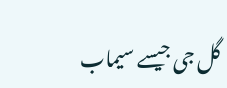گل جی جیسے سیماب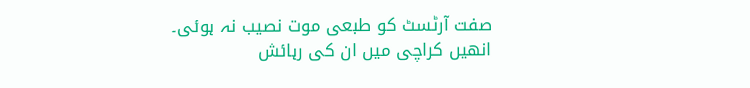صفت آرٹسٹ کو طبعی موت نصیب نہ ہوئی۔ انھیں کراچی میں ان کی رہائش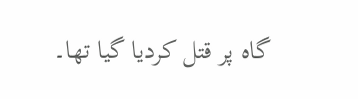گاہ پر قتل کردیا گیا تھا۔